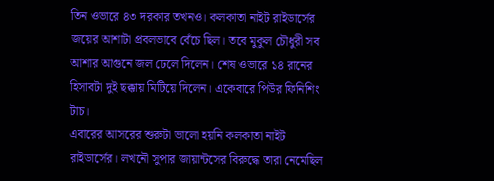তিন ওভারে ৪৩ দরকার তখনও। কলকাতা নাইট রাইডার্সের জয়ের আশাটা প্রবলভাবে বেঁচে ছিল। তবে মুকুল চৌধুরী সব আশার আগুনে জল ঢেলে দিলেন। শেষ ওভারে ১৪ রানের হিসাবটা দুই ছক্কায় মিটিয়ে দিলেন। একেবারে পিউর ফিনিশিং টাচ।
এবারের আসরের শুরুটা ভালো হয়নি কলকাতা নাইট রাইডার্সের। লখনৌ সুপার জায়ান্টসের বিরুদ্ধে তারা নেমেছিল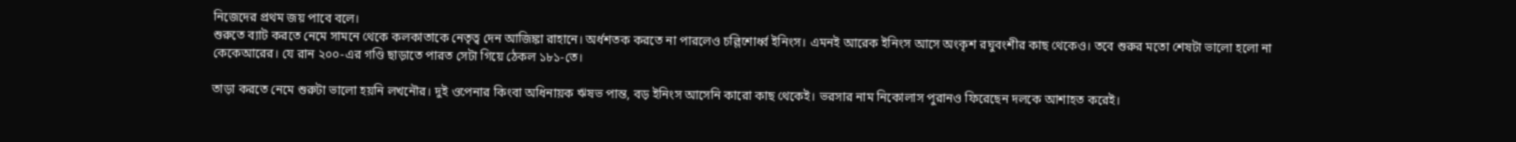নিজেদের প্রথম জয় পাবে বলে।
শুরুতে ব্যাট করতে নেমে সামনে থেকে কলকাতাকে নেতৃত্ব দেন আজিঙ্কা রাহানে। অর্ধশতক করতে না পারলেও চল্লিশোর্ধ্ব ইনিংস। এমনই আরেক ইনিংস আসে অংকৃশ রঘুবংশীর কাছ থেকেও। তবে শুরুর মতো শেষটা ভালো হলো না কেকেআরের। যে রান ২০০-এর গণ্ডি ছাড়াতে পারত সেটা গিয়ে ঠেকল ১৮১-তে।

তাড়া করতে নেমে শুরুটা ভালো হয়নি লখনৌর। দুই ওপেনার কিংবা অধিনায়ক ঋষভ পান্ত, বড় ইনিংস আসেনি কারো কাছ থেকেই। ভরসার নাম নিকোলাস পুরানও ফিরেছেন দলকে আশাহত করেই।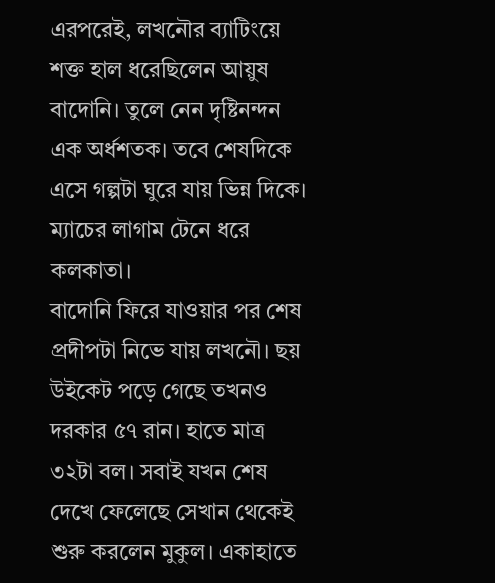এরপরেই, লখনৌর ব্যাটিংয়ে শক্ত হাল ধরেছিলেন আয়ুষ বাদোনি। তুলে নেন দৃষ্টিনন্দন এক অর্ধশতক। তবে শেষদিকে এসে গল্পটা ঘুরে যায় ভিন্ন দিকে। ম্যাচের লাগাম টেনে ধরে কলকাতা।
বাদোনি ফিরে যাওয়ার পর শেষ প্রদীপটা নিভে যায় লখনৌ। ছয় উইকেট পড়ে গেছে তখনও দরকার ৫৭ রান। হাতে মাত্র ৩২টা বল। সবাই যখন শেষ দেখে ফেলেছে সেখান থেকেই শুরু করলেন মুকুল। একাহাতে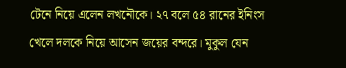টেনে নিয়ে এলেন লখনৌকে। ২৭ বলে ৫৪ রানের ইনিংস খেলে দলকে নিয়ে আসেন জয়ের বন্দরে। মুকুল যেন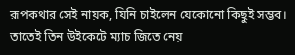রূপকথার সেই নায়ক, যিনি চাইলেন যেকোনো কিছুই সম্ভব। তাতেই তিন উইকেটে ম্যাচ জিতে নেয়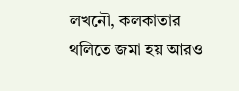লখনৌ, কলকাতার থলিতে জমা হয় আরও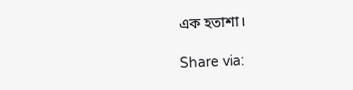এক হতাশা।

Share via: